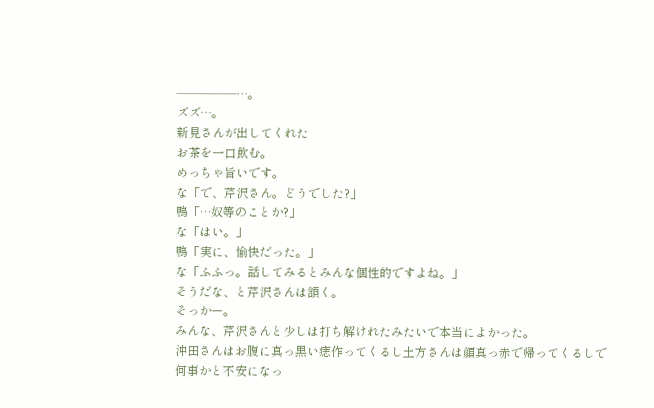―――――…。
ズズ…。
新見さんが出してくれた
お茶を一口飲む。
めっちゃ旨いです。
な「で、芹沢さん。どうでした?」
鴨「…奴等のことか?」
な「はい。」
鴨「実に、愉快だった。」
な「ふふっ。話してみるとみんな個性的ですよね。」
そうだな、と芹沢さんは頷く。
そっかー。
みんな、芹沢さんと少しは打ち解けれたみたいで本当によかった。
沖田さんはお腹に真っ黒い痣作ってくるし土方さんは顔真っ赤で帰ってくるしで
何事かと不安になっ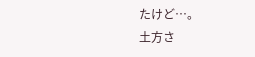たけど…。
土方さ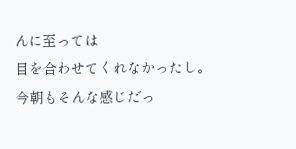んに至っては
目を合わせてくれなかったし。
今朝もそんな感じだっ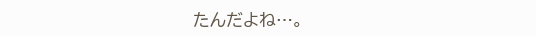たんだよね…。